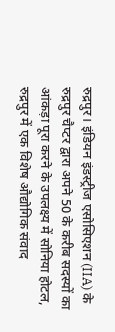रुद्रपुर। इंडियन इंडस्ट्रीज एसोसिएशन (IIA) के रुद्रपुर चैप्टर द्वारा अपने 50 के करीब सदस्यों का आंकड़ा पूरा करने के उपलक्ष्य में सोनिया होटल, रुद्रपुर में एक विशेष औद्योगिक संवाद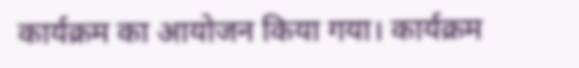कार्यक्रम का आयोजन किया गया। कार्यक्रम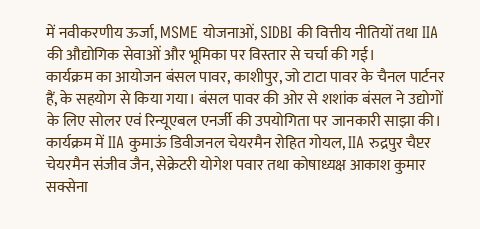में नवीकरणीय ऊर्जा, MSME योजनाओं, SIDBI की वित्तीय नीतियों तथा IIA की औद्योगिक सेवाओं और भूमिका पर विस्तार से चर्चा की गई।
कार्यक्रम का आयोजन बंसल पावर, काशीपुर, जो टाटा पावर के चैनल पार्टनर हैं, के सहयोग से किया गया। बंसल पावर की ओर से शशांक बंसल ने उद्योगों के लिए सोलर एवं रिन्यूएबल एनर्जी की उपयोगिता पर जानकारी साझा की।
कार्यक्रम में IIA कुमाऊं डिवीजनल चेयरमैन रोहित गोयल, IIA रुद्रपुर चैप्टर चेयरमैन संजीव जैन, सेक्रेटरी योगेश पवार तथा कोषाध्यक्ष आकाश कुमार सक्सेना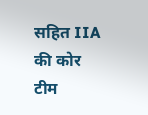सहित IIA की कोर टीम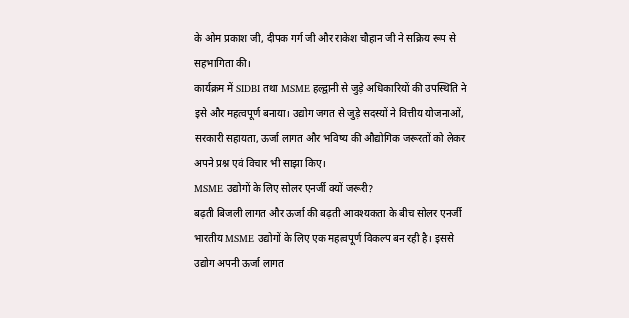के ओम प्रकाश जी, दीपक गर्ग जी और राकेश चौहान जी ने सक्रिय रूप से सहभागिता की।
कार्यक्रम में SIDBI तथा MSME हल्द्वानी से जुड़े अधिकारियों की उपस्थिति ने इसे और महत्वपूर्ण बनाया। उद्योग जगत से जुड़े सदस्यों ने वित्तीय योजनाओं, सरकारी सहायता, ऊर्जा लागत और भविष्य की औद्योगिक जरूरतों को लेकर अपने प्रश्न एवं विचार भी साझा किए।
MSME उद्योगों के लिए सोलर एनर्जी क्यों जरूरी?
बढ़ती बिजली लागत और ऊर्जा की बढ़ती आवश्यकता के बीच सोलर एनर्जी भारतीय MSME उद्योगों के लिए एक महत्वपूर्ण विकल्प बन रही है। इससे उद्योग अपनी ऊर्जा लागत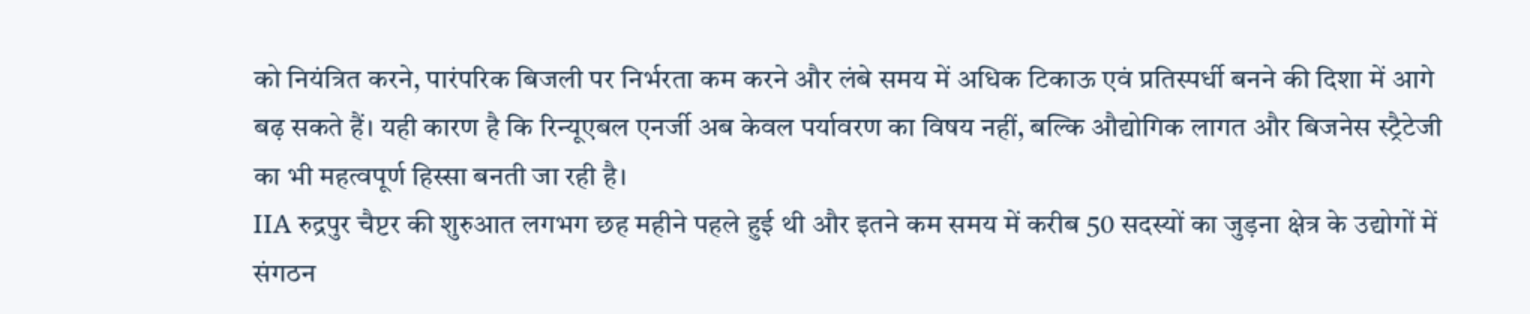को नियंत्रित करने, पारंपरिक बिजली पर निर्भरता कम करने और लंबे समय में अधिक टिकाऊ एवं प्रतिस्पर्धी बनने की दिशा में आगे बढ़ सकते हैं। यही कारण है कि रिन्यूएबल एनर्जी अब केवल पर्यावरण का विषय नहीं, बल्कि औद्योगिक लागत और बिजनेस स्ट्रैटेजी का भी महत्वपूर्ण हिस्सा बनती जा रही है।
IIA रुद्रपुर चैप्टर की शुरुआत लगभग छह महीने पहले हुई थी और इतने कम समय में करीब 50 सदस्यों का जुड़ना क्षेत्र के उद्योगों में संगठन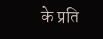के प्रति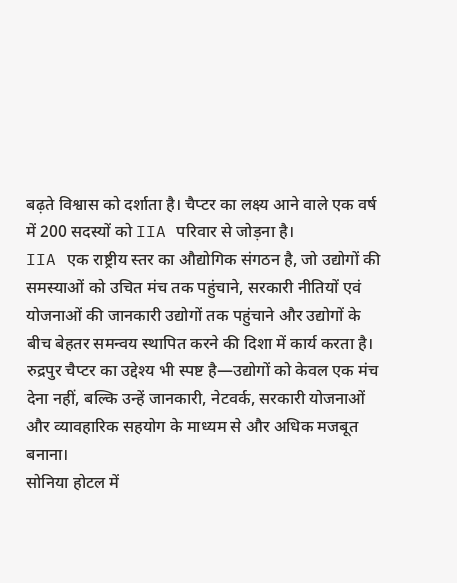बढ़ते विश्वास को दर्शाता है। चैप्टर का लक्ष्य आने वाले एक वर्ष में 200 सदस्यों को IIA परिवार से जोड़ना है।
IIA एक राष्ट्रीय स्तर का औद्योगिक संगठन है, जो उद्योगों की समस्याओं को उचित मंच तक पहुंचाने, सरकारी नीतियों एवं योजनाओं की जानकारी उद्योगों तक पहुंचाने और उद्योगों के बीच बेहतर समन्वय स्थापित करने की दिशा में कार्य करता है।
रुद्रपुर चैप्टर का उद्देश्य भी स्पष्ट है—उद्योगों को केवल एक मंच देना नहीं, बल्कि उन्हें जानकारी, नेटवर्क, सरकारी योजनाओं और व्यावहारिक सहयोग के माध्यम से और अधिक मजबूत बनाना।
सोनिया होटल में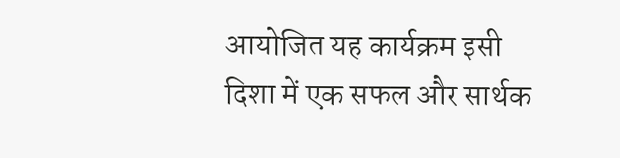आयोजित यह कार्यक्रम इसी दिशा में एक सफल और सार्थक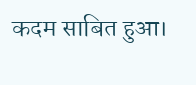कदम साबित हुआ।